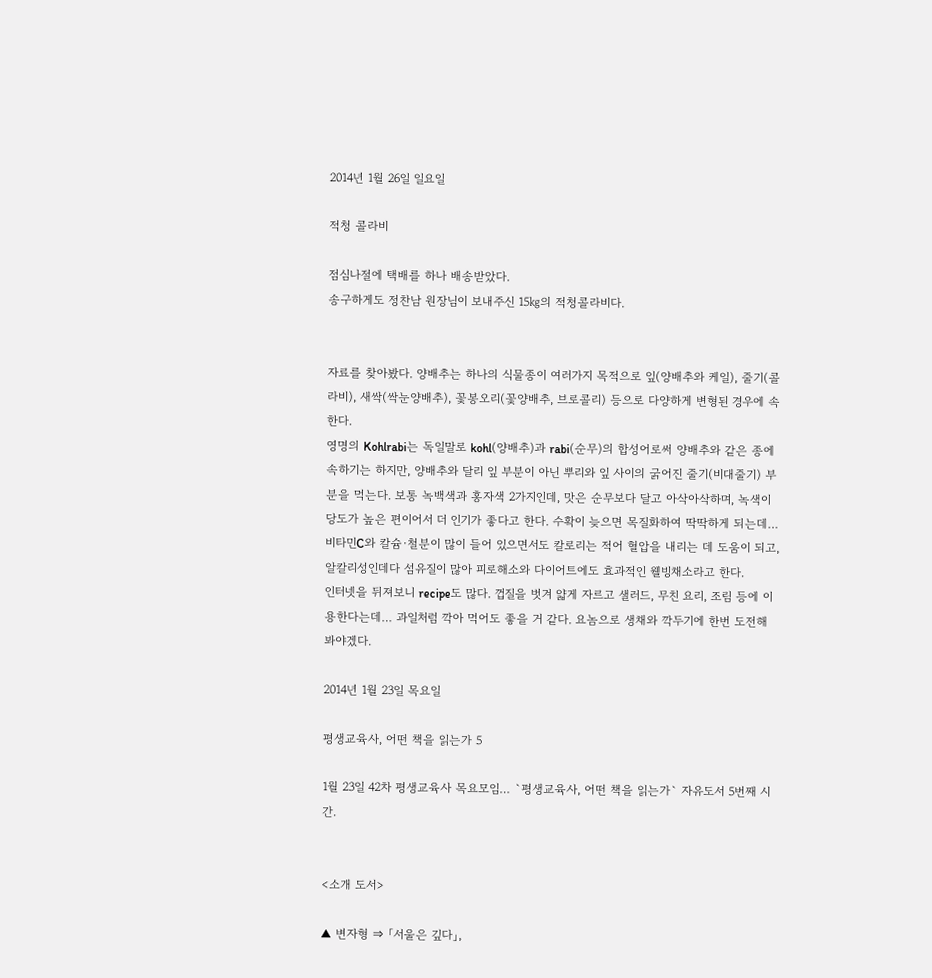2014년 1월 26일 일요일

적청 콜라비

점심나절에 택배를 하나 배송받았다.
송구하게도 정찬남 원장님이 보내주신 15㎏의 적청콜라비다.


자료를 찾아봤다. 양배추는 하나의 식물종이 여러가지 목적으로 잎(양배추와 케일), 줄기(콜라비), 새싹(싹눈양배추), 꽃봉오리(꽃양배추, 브로콜리) 등으로 다양하게 변형된 경우에 속한다.
영명의 Kohlrabi는 독일말로 kohl(양배추)과 rabi(순무)의 합성어로써 양배추와 같은 종에 속하기는 하지만, 양배추와 달리 잎 부분이 아닌 뿌리와 잎 사이의 굵어진 줄기(비대줄기) 부분을 먹는다. 보통 녹백색과 홍자색 2가지인데, 맛은 순무보다 달고 아삭아삭하며, 녹색이 당도가 높은 편이어서 더 인기가 좋다고 한다. 수확이 늦으면 목질화하여 딱딱하게 되는데… 비타민C와 칼슘·철분이 많이 들어 있으면서도 칼로리는 적어 혈압을 내리는 데 도움이 되고, 알칼리성인데다 섬유질이 많아 피로해소와 다이어트에도 효과적인 웰빙채소라고 한다.
인터넷을 뒤져보니 recipe도 많다. 껍질을 벗겨 얇게 자르고 샐러드, 무친 요리, 조림 등에 이용한다는데… 과일처럼 깍아 먹어도 좋을 거 같다. 요놈으로 생채와 깍두기에 한번 도전해 봐야겠다.

2014년 1월 23일 목요일

평생교육사, 어떤 책을 읽는가 5

1월 23일 42차 평생교육사 목요모임… `평생교육사, 어떤 책을 읽는가` 자유도서 5번째 시간.


<소개 도서>

▲ 변자형 ⇒ 「서울은 깊다」,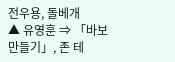전우용, 돌베개
▲ 유영훈 ⇒ 「바보 만들기」, 존 테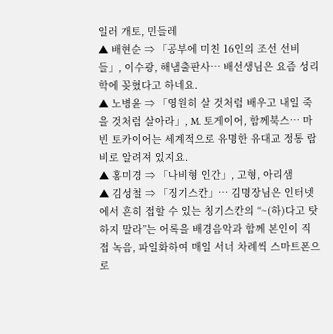일러 개토, 민들레
▲ 배현순 ⇒ 「공부에 미친 16인의 조선 선비들」, 이수광, 해냄출판사… 배선생님은 요즘 성리학에 꽂혔다고 하네요.
▲ 노병윤 ⇒ 「영원히 살 것처럼 배우고 내일 죽을 것처럼 살아라」, M. 토게이어, 함께북스… 마빈 토카이어는 세계적으로 유명한 유대교 정통 랍비로 알려져 있지요.
▲ 홍미경 ⇒ 「나비형 인간」, 고형, 아리샘
▲ 김성철 ⇒ 「징기스칸」… 김명장님은 인터넷에서 흔히 접할 수 있는 칭기스칸의 “~(하)다고 탓하지 말라”는 어록을 배경음악과 함께 본인이 직접 녹음, 파일화하여 매일 서너 차례씩 스마트폰으로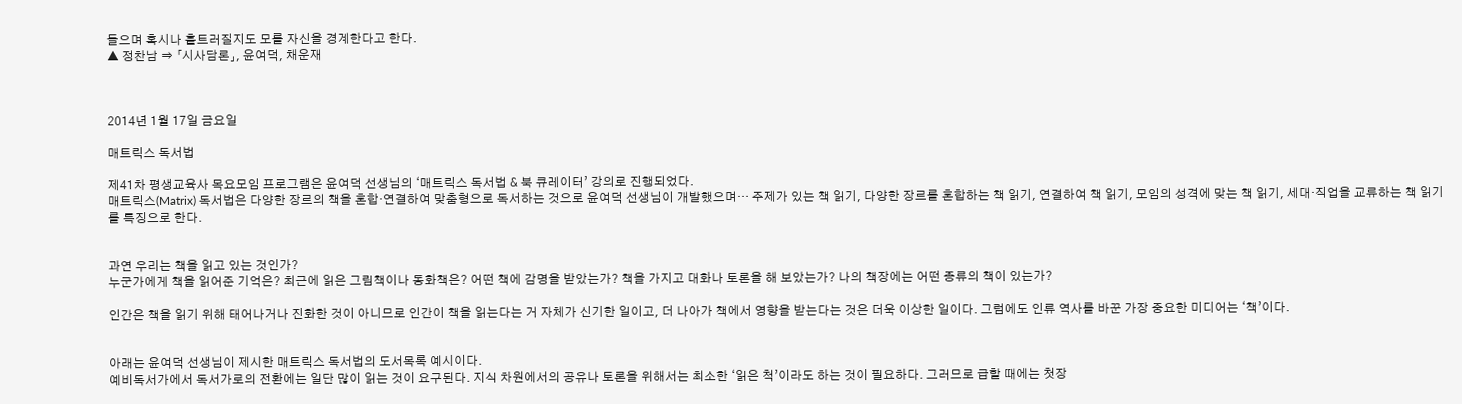들으며 혹시나 흩트러질지도 모를 자신을 경계한다고 한다.
▲ 정찬남 ⇒ 「시사담론」, 윤여덕, 채운재



2014년 1월 17일 금요일

매트릭스 독서법

제41차 평생교육사 목요모임 프로그램은 윤여덕 선생님의 ‘매트릭스 독서법 & 북 큐레이터’ 강의로 진행되었다.
매트릭스(Matrix) 독서법은 다양한 장르의 책을 혼합·연결하여 맞춤형으로 독서하는 것으로 윤여덕 선생님이 개발했으며… 주제가 있는 책 읽기, 다양한 장르를 혼합하는 책 읽기, 연결하여 책 읽기, 모임의 성격에 맞는 책 읽기, 세대·직업을 교류하는 책 읽기를 특징으로 한다.


과연 우리는 책을 읽고 있는 것인가?
누군가에게 책을 읽어준 기억은? 최근에 읽은 그림책이나 동화책은? 어떤 책에 감명을 받았는가? 책을 가지고 대화나 토론을 해 보았는가? 나의 책장에는 어떤 종류의 책이 있는가?

인간은 책을 읽기 위해 태어나거나 진화한 것이 아니므로 인간이 책을 읽는다는 거 자체가 신기한 일이고, 더 나아가 책에서 영향을 받는다는 것은 더욱 이상한 일이다. 그럼에도 인류 역사를 바꾼 가장 중요한 미디어는 ‘책’이다.


아래는 윤여덕 선생님이 제시한 매트릭스 독서법의 도서목록 예시이다.
예비독서가에서 독서가로의 전환에는 일단 많이 읽는 것이 요구된다. 지식 차원에서의 공유나 토론을 위해서는 최소한 ‘읽은 척’이라도 하는 것이 필요하다. 그러므로 급할 때에는 첫장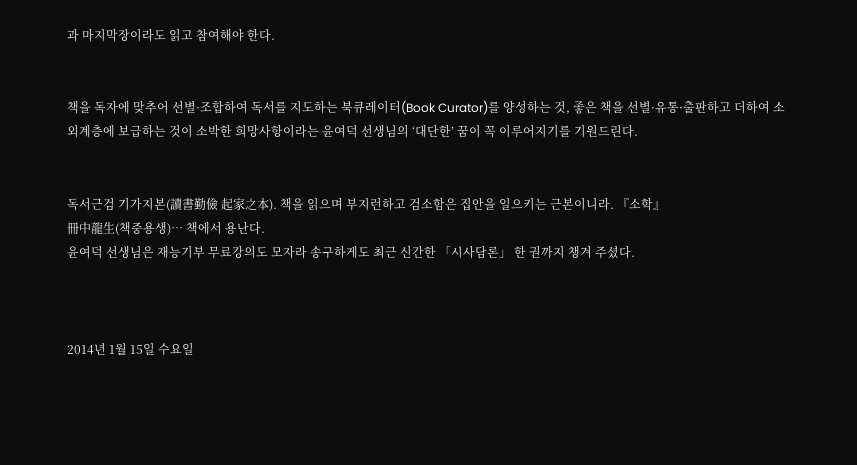과 마지막장이라도 읽고 참여해야 한다.


책을 독자에 맞추어 선별·조합하여 독서를 지도하는 북큐레이터(Book Curator)를 양성하는 것, 좋은 책을 선별·유통·출판하고 더하여 소외계층에 보급하는 것이 소박한 희망사항이라는 윤여덕 선생님의 ‘대단한’ 꿈이 꼭 이루어지기를 기원드린다.


독서근검 기가지본(讀書勤儉 起家之本). 책을 읽으며 부지런하고 검소함은 집안을 일으키는 근본이니라. 『소학』
冊中龍生(책중용생)… 책에서 용난다.
윤여덕 선생님은 재능기부 무료강의도 모자라 송구하게도 최근 신간한 「시사담론」 한 권까지 챙겨 주셨다.



2014년 1월 15일 수요일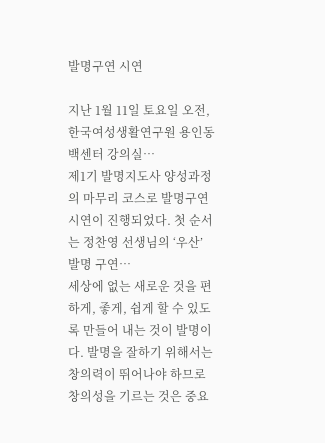발명구연 시연

지난 1월 11일 토요일 오전, 한국여성생활연구원 용인동백센터 강의실…
제1기 발명지도사 양성과정의 마무리 코스로 발명구연 시연이 진행되었다. 첫 순서는 정찬영 선생님의 ‘우산’ 발명 구연…
세상에 없는 새로운 것을 편하게, 좋게, 쉽게 할 수 있도록 만들어 내는 것이 발명이다. 발명을 잘하기 위해서는 창의력이 뛰어나야 하므로 창의성을 기르는 것은 중요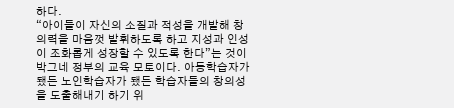하다.
“아이들이 자신의 소질과 적성을 개발해 창의력을 마음껏 발휘하도록 하고 지성과 인성이 조화롭게 성장할 수 있도록 한다”는 것이 박그네 정부의 교육 모토이다. 아동학습자가 됐든 노인학습자가 됐든 학습자들의 창의성을 도출해내기 하기 위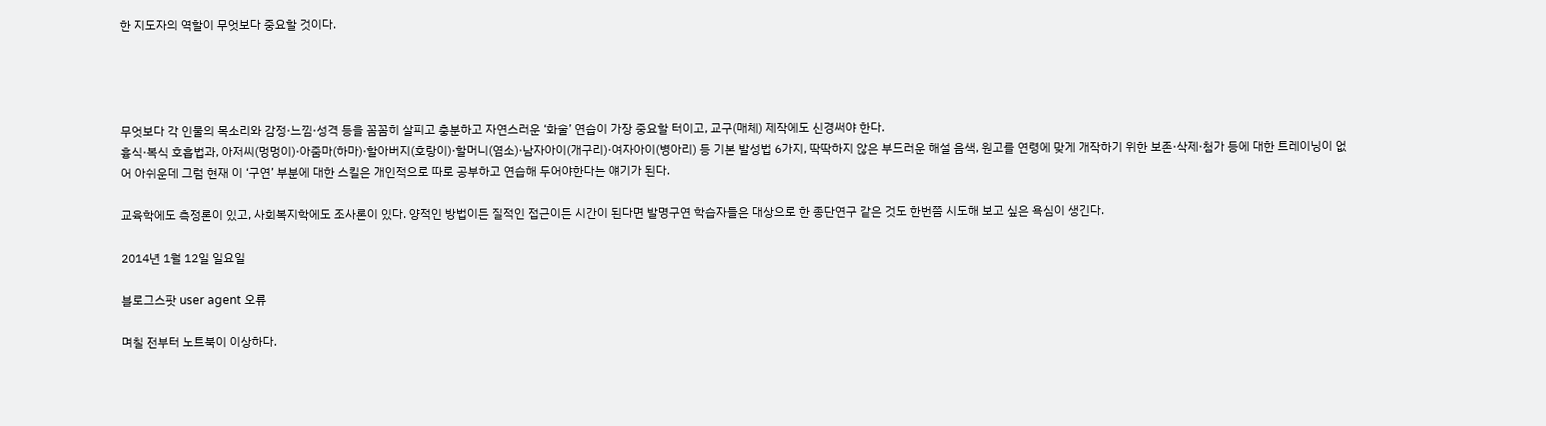한 지도자의 역할이 무엇보다 중요할 것이다.




무엇보다 각 인물의 목소리와 감정·느낌·성격 등을 꼼꼼히 살피고 충분하고 자연스러운 ‘화술’ 연습이 가장 중요할 터이고, 교구(매체) 제작에도 신경써야 한다.
흉식·복식 호흡법과, 아저씨(멍멍이)·아줌마(하마)·할아버지(호랑이)·할머니(염소)·남자아이(개구리)·여자아이(병아리) 등 기본 발성법 6가지, 딱딱하지 않은 부드러운 해설 음색, 원고를 연령에 맞게 개작하기 위한 보존·삭제·첨가 등에 대한 트레이닝이 없어 아쉬운데 그럼 현재 이 ‘구연’ 부분에 대한 스킬은 개인적으로 따로 공부하고 연습해 두어야한다는 얘기가 된다.

교육학에도 측정론이 있고, 사회복지학에도 조사론이 있다. 양적인 방법이든 질적인 접근이든 시간이 된다면 발명구연 학습자들은 대상으로 한 종단연구 같은 것도 한번쯤 시도해 보고 싶은 욕심이 생긴다.

2014년 1월 12일 일요일

블로그스팟 user agent 오류

며칠 전부터 노트북이 이상하다.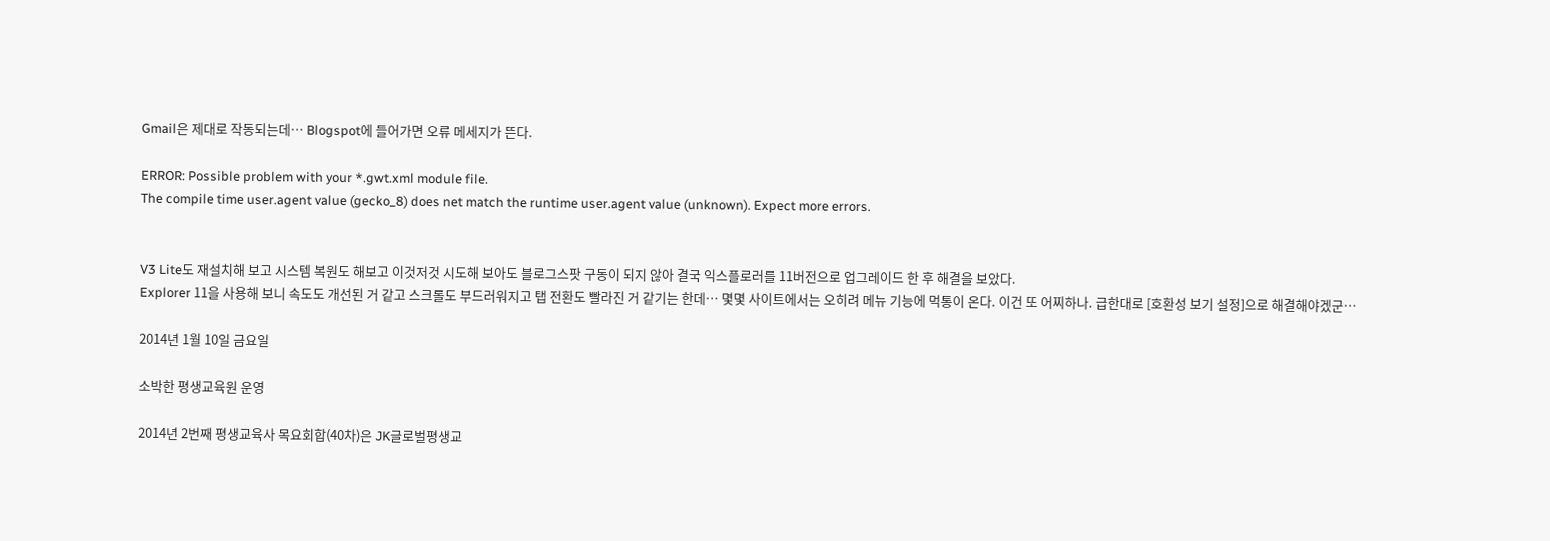Gmail은 제대로 작동되는데… Blogspot에 들어가면 오류 메세지가 뜬다.

ERROR: Possible problem with your *.gwt.xml module file.
The compile time user.agent value (gecko_8) does net match the runtime user.agent value (unknown). Expect more errors.


V3 Lite도 재설치해 보고 시스템 복원도 해보고 이것저것 시도해 보아도 블로그스팟 구동이 되지 않아 결국 익스플로러를 11버전으로 업그레이드 한 후 해결을 보았다.
Explorer 11을 사용해 보니 속도도 개선된 거 같고 스크롤도 부드러워지고 탭 전환도 빨라진 거 같기는 한데… 몇몇 사이트에서는 오히려 메뉴 기능에 먹통이 온다. 이건 또 어찌하나. 급한대로 [호환성 보기 설정]으로 해결해야겠군…

2014년 1월 10일 금요일

소박한 평생교육원 운영

2014년 2번째 평생교육사 목요회합(40차)은 JK글로벌평생교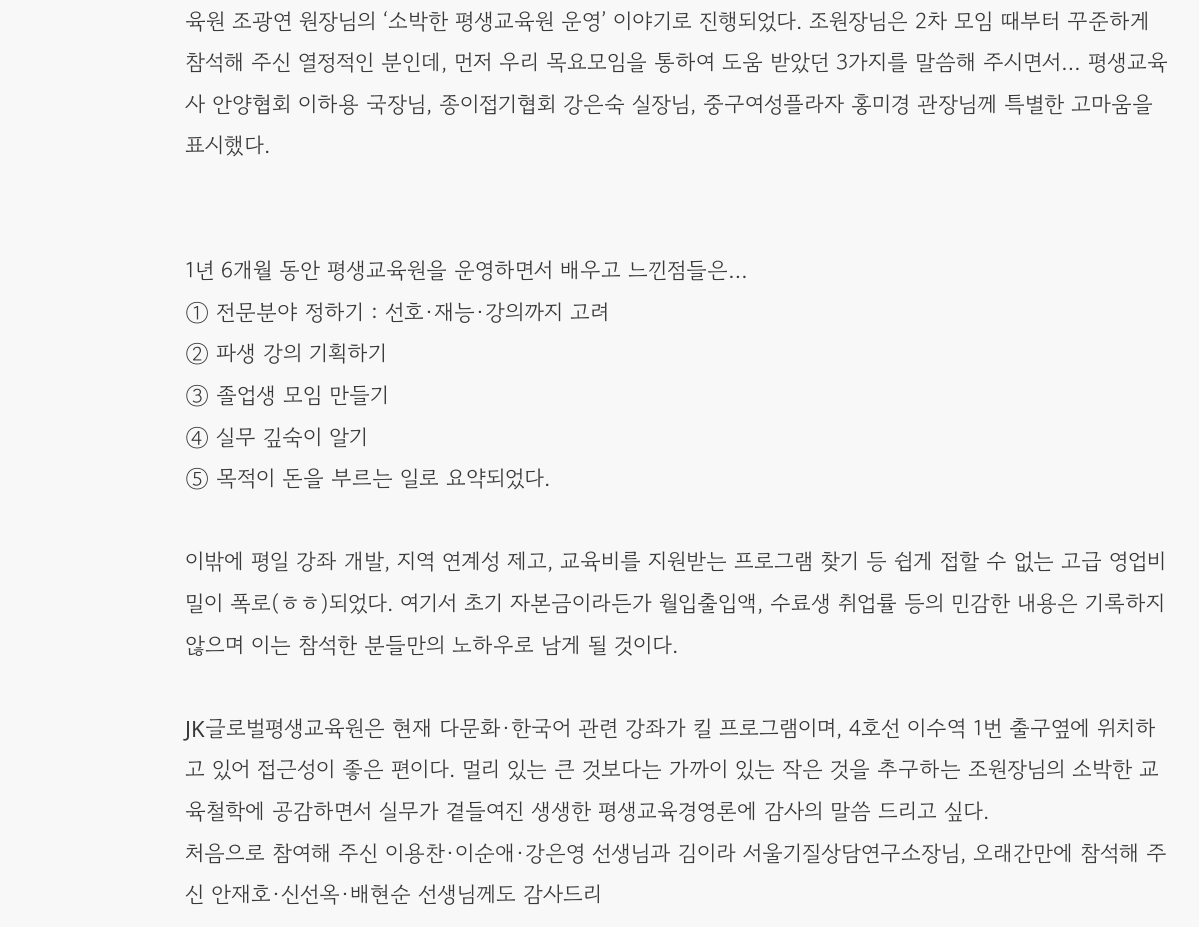육원 조광연 원장님의 ‘소박한 평생교육원 운영’ 이야기로 진행되었다. 조원장님은 2차 모임 때부터 꾸준하게 참석해 주신 열정적인 분인데, 먼저 우리 목요모임을 통하여 도움 받았던 3가지를 말씀해 주시면서… 평생교육사 안양협회 이하용 국장님, 종이접기협회 강은숙 실장님, 중구여성플라자 홍미경 관장님께 특별한 고마움을 표시했다.


1년 6개월 동안 평생교육원을 운영하면서 배우고 느낀점들은…
① 전문분야 정하기 : 선호·재능·강의까지 고려
② 파생 강의 기획하기
③ 졸업생 모임 만들기
④ 실무 깊숙이 알기
⑤ 목적이 돈을 부르는 일로 요약되었다.

이밖에 평일 강좌 개발, 지역 연계성 제고, 교육비를 지원받는 프로그램 찾기 등 쉽게 접할 수 없는 고급 영업비밀이 폭로(ㅎㅎ)되었다. 여기서 초기 자본금이라든가 월입출입액, 수료생 취업률 등의 민감한 내용은 기록하지 않으며 이는 참석한 분들만의 노하우로 남게 될 것이다.

JK글로벌평생교육원은 현재 다문화·한국어 관련 강좌가 킬 프로그램이며, 4호선 이수역 1번 출구옆에 위치하고 있어 접근성이 좋은 편이다. 멀리 있는 큰 것보다는 가까이 있는 작은 것을 추구하는 조원장님의 소박한 교육철학에 공감하면서 실무가 곁들여진 생생한 평생교육경영론에 감사의 말씀 드리고 싶다.
처음으로 참여해 주신 이용찬·이순애·강은영 선생님과 김이라 서울기질상담연구소장님, 오래간만에 참석해 주신 안재호·신선옥·배현순 선생님께도 감사드리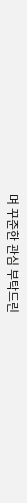며 꾸준한 관심 부탁드린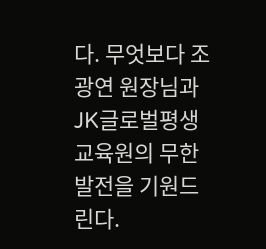다. 무엇보다 조광연 원장님과 JK글로벌평생교육원의 무한 발전을 기원드린다.